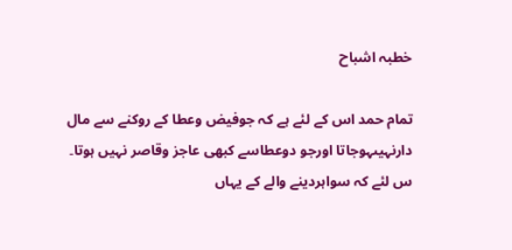خطبہ اشباح

تمام حمد اس کے لئے ہے کہ جوفیض وعطا کے روکنے سے مال دارنہیںہوجاتا اورجو دوعطاسے کبھی عاجز وقاصر نہیں ہوتا۔ س لئے کہ سواہردینے والے کے یہاں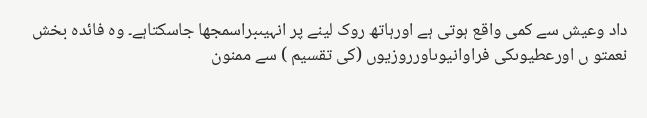داد وعیش سے کمی واقع ہوتی ہے اورہاتھ روک لینے پر انہیںبراسمجھا جاسکتاہے۔ وہ فائدہ بخش نعمتو ں اورعطیوںکی فراوانیوںاورروزیوں (کی تقسیم ) سے ممنون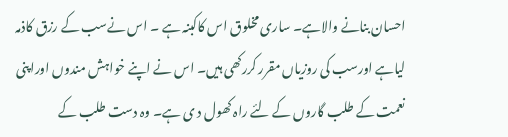احسان بنانے والاہے۔ ساری مخلوق اس کاکبنہ ہے ۔ اس نےسب کے رزق کاذمہ لیاہے اورسب کی روزیاں مقرر کررکھی ہیں۔ اس نے اپنے خواہش مندوں اوراپنی نعمت کے طلب گاروں کے لئے راہ کھول د ی ہے۔ وہ دست طلب کے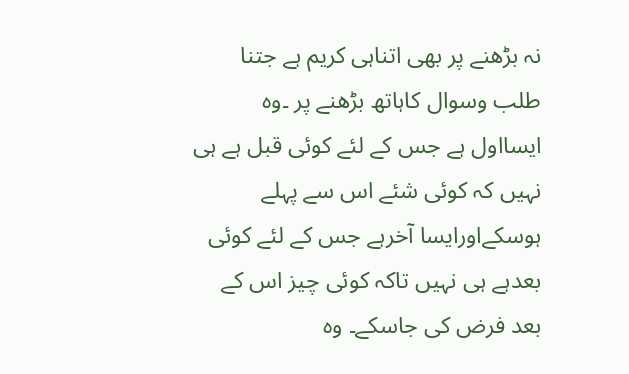نہ بڑھنے پر بھی اتناہی کریم ہے جتنا طلب وسوال کاہاتھ بڑھنے پر ۔وہ ایسااول ہے جس کے لئے کوئی قبل ہے ہی نہیں کہ کوئی شئے اس سے پہلے ہوسکےاورایسا آخرہے جس کے لئے کوئی بعدہے ہی نہیں تاکہ کوئی چیز اس کے بعد فرض کی جاسکے۔ وہ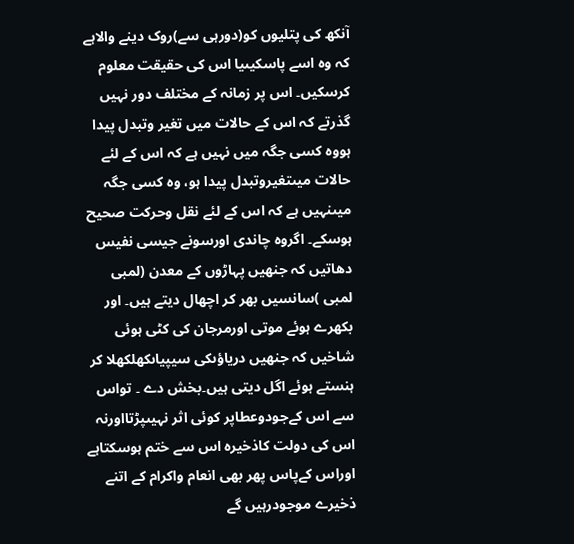آنکھ کی پتلیوں کو(دورہی سے)روک دینے والاہے کہ وہ اسے پاسکیںیا اس کی حقیقت معلوم کرسکیں۔ اس پر زمانہ کے مختلف دور نہیں گذرتے کہ اس کے حالات میں تغیر وتبدل پیدا ہووہ کسی جگہ میں نہیں ہے کہ اس کے لئے حالات میںتغیروتبدل پیدا ہو، وہ کسی جگہ میںنہیں ہے کہ اس کے لئے نقل وحرکت صحیح ہوسکے۔ اگروہ چاندی اورسونے جیسی نفیس دھاتیں کہ جنھیں پہاڑوں کے معدن (لمبی لمبی )سانسیں بھر کر اچھال دیتے ہیں۔ اور بکھرے ہوئے موتی اورمرجان کی کٹی ہوئی شاخیں کہ جنھیں دریاؤںکی سیپیاںکھلکھلا کر ہنستے ہوئے اگل دیتی ہیں۔بخش دے ۔ تواس سے اس کےجودوعطاپر کوئی اثر نہیںپڑتااورنہ اس کی دولت کاذخیرہ اس سے ختم ہوسکتاہے اوراس کےپاس پھر بھی انعام واکرام کے اتنے ذخیرے موجودرہیں گے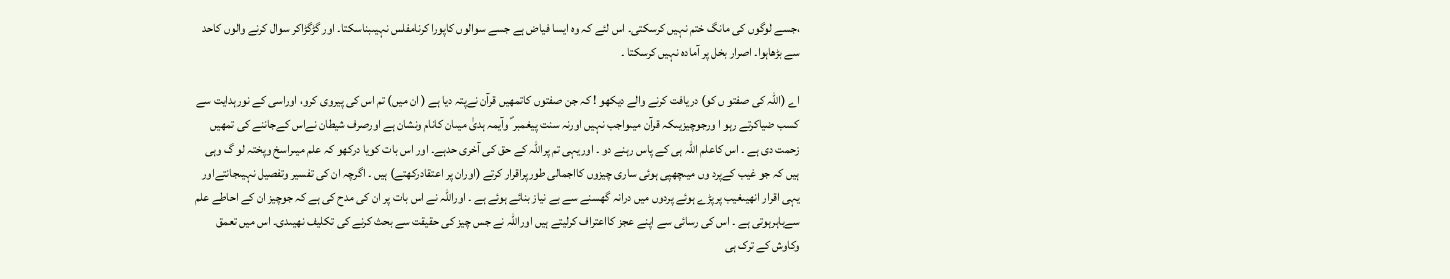،جسے لوگوں کی مانگ ختم نہیں کرسکتی۔ اس لئے کہ وہ ایسا فیاض ہے جسے سوالوں کاپورا کرنامفلس نہیںبناسکتا۔ اور گڑگڑاکر سوال کرنے والوں کاحد سے بڑھاہوا۔ اصرار بخل پر آمادہ نہیں کرسکتا ۔

اے (اللہ کی صفتو ں کو) دریافت کرنے والے دیکھو ! کہ جن صفتوں کاتمھیں قرآن نےپتہ دیا ہے ( ان میں) تم اس کی پیروی کرو، اوراسی کے نورہدایت سے کسب ضیاکرتے رہو ا ورجوچیزیںکہ قرآن میںواجب نہیں اورنہ سنت پیغمبر ؐ وآیمہ ہدیٰ میںان کانام ونشان ہے اورصرف شیطان نےاس کےجاننے کی تمھیں زحمت دی ہے ۔ اس کاعلم اللہ ہی کے پاس رہنے دو ۔ اوریہی تم پراللہ کے حق کی آخری حدہے۔ اور اس بات کویا درکھو کہ علم میںراسخ وپختہ لو گ وہی ہیں کہ جو غیب کےپرد وں میںچھپی ہوئی ساری چیزوں کااجمالی طورپراقرار کرتے (اوران پر اعتقادرکھتے) ہیں ۔ اگرچہ ان کی تفسیر وتفصیل نہیںجانتےاور یہی اقرار انھیںغیب پرپڑے ہوئے پردوں میں درانہ گھسنے سے بے نیاز بنائے ہوئے ہے ۔ اوراللہ نے اس بات پر ان کی مدح کی ہے کہ جوچیز ان کے احاطے علم سےباہرہوتی ہے ۔ اس کی رسائی سے اپنے عجز کااعتراف کرلیتے ہیں اوراللہ نے جس چیز کی حقیقت سے بحث کرنے کی تکلیف نھیںدی۔ اس میں تعمق وکاوش کے ترک ہی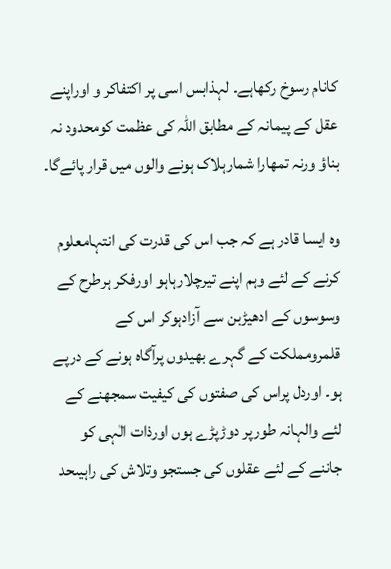کانام رسوخ رکھاہے۔ لہذابس اسی پر اکتفاکر و اوراپنے عقل کے پیمانہ کے مطابق اللہ کی عظمت کومحدود نہ بناؤ ورنہ تمھارا شمارہلاک ہونے والوں میں قرار پائےگا۔

وہ ایسا قادر ہے کہ جب اس کی قدرت کی انتہامعلوم کرنے کے لئے وہم اپنے تیرچلارہاہو اورفکر ہرطرح کے وسوسوں کے ادھیڑبن سے آزادہوکر اس کے قلمرومملکت کے گہرے بھیدوں پرآگاہ ہونے کے درپے ہو۔ اوردل پراس کی صفتوں کی کیفیت سمجھنے کے لئے والہانہ طورپر دوڑپڑے ہوں اورذات الٰہی کو جاننے کے لئے عقلوں کی جستجو وتلاش کی راہیںحد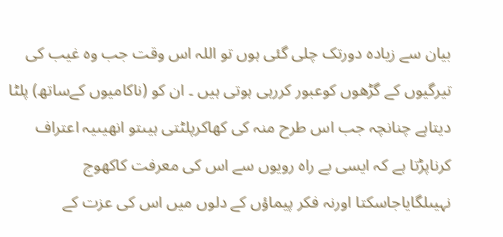بیان سے زیادہ دورتک چلی گئی ہوں تو اللہ اس وقت جب وہ غیب کی تیرگیوں کے گڑھوں کوعبور کررہی ہوتی ہیں ۔ ان کو (ناکامیوں کےساتھ) پلٹا دیتاہے چنانچہ جب اس طرح منہ کی کھاکرپلٹتی ہیںتو انھیںیہ اعتراف کرناپڑتا ہے کہ ایسی بے راہ رویوں سے اس کی معرفت کاکھوج نہیںلگایاجاسکتا اورنہ فکر پیماؤں کے دلوں میں اس کی عزت کے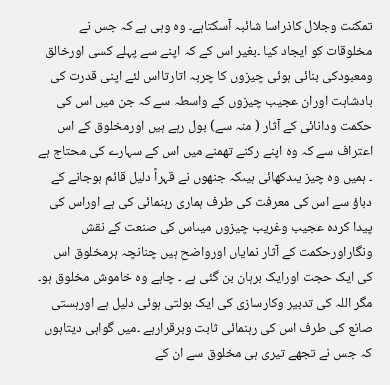تمکنت وجلال کاذراسا شائبہ آسکتاہے۔ وہ وہی ہے کہ جس نے مخلوقات کو ایجاد کیا ۔بغیر اس کے کہ اپنے سے پہلے کسی اورخالق ومعبودکی بنائی ہوئی چیزوں کا چربہ اتارتااس لئے اپنی قدرت کی بادشاہت اوران عجیب چیزوں کے واسطہ سے کہ جن میں اس کی حکمت ودانائی کے آثار ( منہ سے) بول رہے ہیں اورمخلوق کے اس اعتراف سے کہ وہ اپنے رکنے تھمنے میں اس کے سہارے کی محتاج ہے ۔ ہمیں وہ چیز یںدکھائی ہیںکہ جنھوں نے قہراً دلیل قائم ہوجانے کے دباؤ سے اس کی معرفت کی طرف ہماری رہنمائی کی ہے اوراس کی پیدا کردہ عجیب وغریب چیزوں میںاس کی صنعت کے نقش ونگاراورحکمت کے آثار نمایاں اورواضح ہیں چنانچہ ہرمخلوق اس کی ایک حجت اورایک برہان بن گئی ہے ۔ چاہے وہ خاموش مخلوق ہو۔ مگر اللہ کی تدبیر وکارسازی کی ایک بولتی ہوئی دلیل ہے اورہستی صانع کی طرف اس کی رہنمائی ثابت وبرقرارہے ۔میں گواہی دیتاہوں کہ جس نے تجھے تیری ہی مخلوق سے ان کے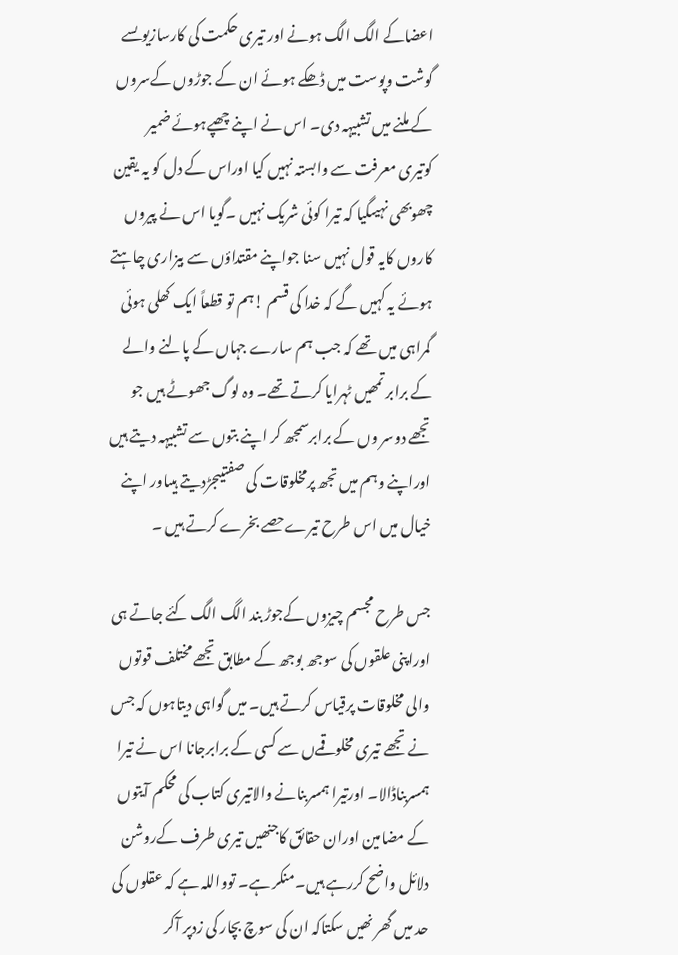اعضاکے الگ الگ ہونے اور تیری حکمت کی کارسازیوںسے گوشت وپوست میں ڈھکے ہوئے ان کے جوڑوں کےسروں کے ملنے میں تشبیہہ دی۔ اس نے اپنے چھپےہوئے ضمیر کوتیری معرفت سے وابستہ نہیں کیا اوراس کے دل کو یہ یقین چھوبھی نہیںگیا کہ تیرا کوئی شریک نہیں ۔گویا اس نے پیروں کاروں کایہ قول نہیں سنا جواپنے مقتداؤں سے بیزاری چاہتے ہوئے یہ کہیں گے کہ خدا کی قسم !ہم تو قطعاً ایک کھلی ہوئی گمراہی میں تھے کہ جب ہم سارے جہاں کے پالنے والے کے برابر تمھیں ٹہرایا کرتے تھے۔ وہ لوگ جھوٹے ہیں جو تجھے دوسر وں کے برابرسمجھ کر اپنے بتوں سے تشبیہہ دیتے ہیں اوراپنے وہم میں تجھ پرمخلوقات کی صفتیںجڑدیتے ہیںاور اپنے خیال میں اس طرح تیرےحصے بخرے کرتے ہیں ۔

جس طرح مجسم چیزوں کےجوڑ بند الگ الگ کئے جاتے ہی اوراپنی علقوں کی سوجھ بوجھ کے مطابق تجھے مختلف قوتوں والی مخلوقات پرقیاس کرتے ہیں۔ میں گواہی دیتاہوں کہ جس نے تجھے تیری مخلوقمےں سے کسی کے برابرجانا اس نے تیرا ہمسربناڈالا۔ اورتیرا ہمسربنانے والاتیری کتاب کی محکم آیتوں کے مضامین اوران حقائق کاجنھیں تیری طرف کےروشن دلائل واضح کررہے ہیں۔منکر ہے۔ توواللہ ہے کہ عقلوں کی حد میں گھر نھیں سکتاکہ ان کی سوچ بچار کی زدپر آکر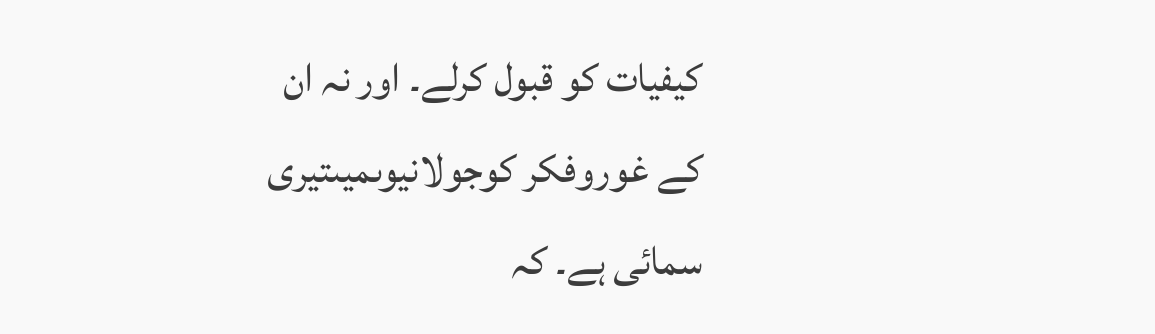کیفیات کو قبول کرلے۔ اور نہ ان کے غوروفکر کوجولانیوںمیںتیری سمائی ہے۔ کہ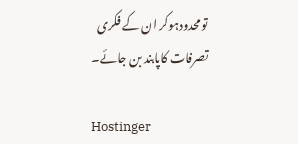تومحدودہوکر ان کے فکری تصرفات کاپابند بن جائے۔

Hostinger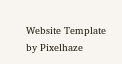Website Template by Pixelhaze